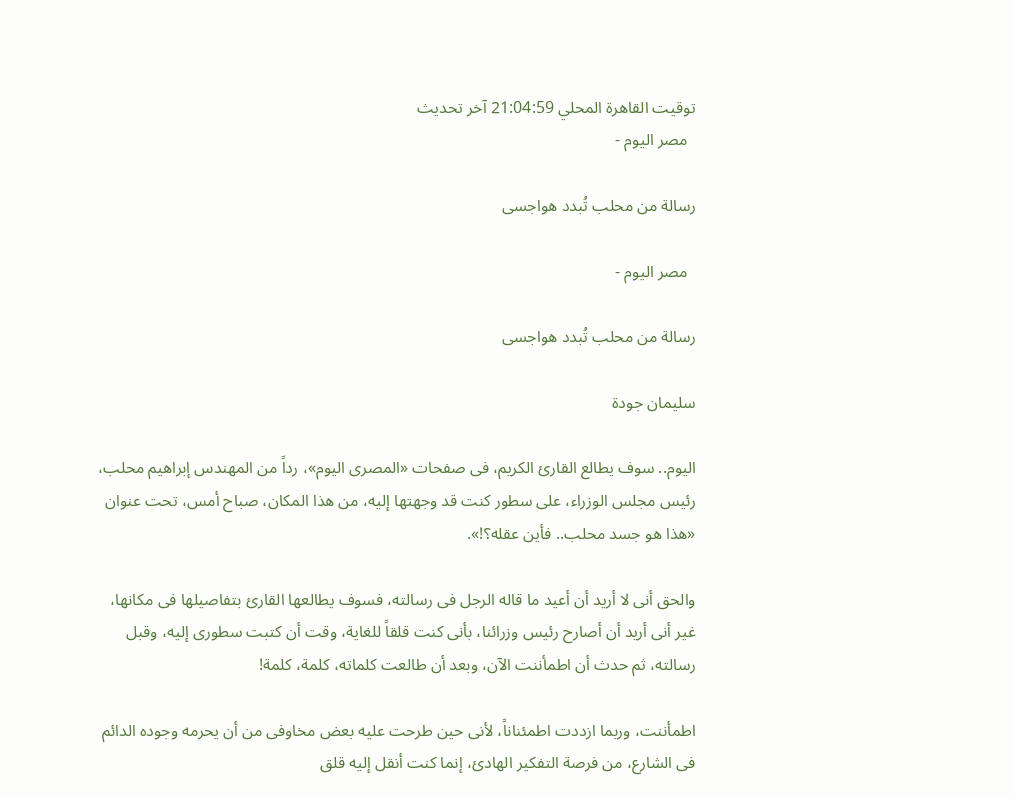توقيت القاهرة المحلي 21:04:59 آخر تحديث
  مصر اليوم -

رسالة من محلب تُبدد هواجسى

  مصر اليوم -

رسالة من محلب تُبدد هواجسى

سليمان جودة

اليوم.. سوف يطالع القارئ الكريم، فى صفحات «المصرى اليوم»، رداً من المهندس إبراهيم محلب، رئيس مجلس الوزراء، على سطور كنت قد وجهتها إليه، من هذا المكان، صباح أمس، تحت عنوان «هذا هو جسد محلب.. فأين عقله؟!».

والحق أنى لا أريد أن أعيد ما قاله الرجل فى رسالته، فسوف يطالعها القارئ بتفاصيلها فى مكانها، غير أنى أريد أن أصارح رئيس وزرائنا، بأنى كنت قلقاً للغاية، وقت أن كتبت سطورى إليه، وقبل رسالته، ثم حدث أن اطمأننت الآن، وبعد أن طالعت كلماته، كلمة، كلمة!

اطمأننت، وربما ازددت اطمئناناً، لأنى حين طرحت عليه بعض مخاوفى من أن يحرمه وجوده الدائم فى الشارع، من فرصة التفكير الهادئ، إنما كنت أنقل إليه قلق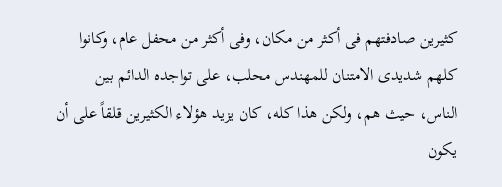كثيرين صادفتهم فى أكثر من مكان، وفى أكثر من محفل عام، وكانوا كلهم شديدى الامتنان للمهندس محلب، على تواجده الدائم بين الناس، حيث هم، ولكن هذا كله، كان يزيد هؤلاء الكثيرين قلقاً على أن يكون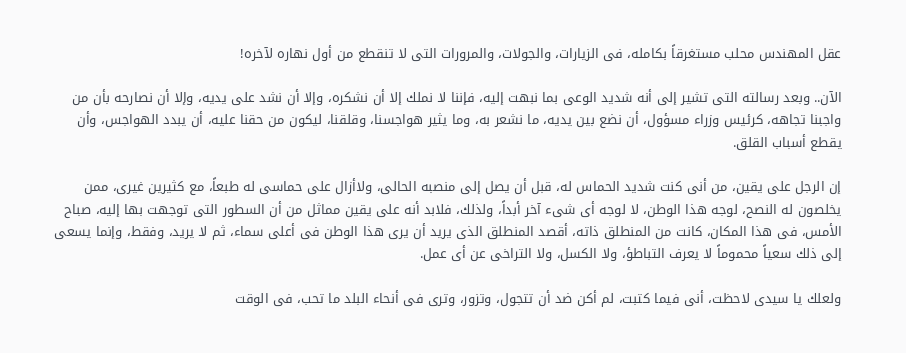عقل المهندس محلب مستغرقاً بكامله، فى الزيارات، والجولات، والمرورات التى لا تنقطع من أول نهاره لآخره!

الآن.. وبعد رسالته التى تشير إلى أنه شديد الوعى بما نبهت إليه، فإننا لا نملك إلا أن نشكره، وإلا أن نشد على يديه، وإلا أن نصارحه بأن من واجبنا تجاهه، كرئيس وزراء مسؤول، أن نضع بين يديه، ما نشعر به، وما يثير هواجسنا، وقلقنا، ليكون من حقنا عليه، أن يبدد الهواجس، وأن يقطع أسباب القلق.

إن الرجل على يقين، من أنى كنت شديد الحماس له، قبل أن يصل إلى منصبه الحالى، ولاأزال على حماسى له طبعاً، مع كثيرين غيرى، ممن يخلصون له النصح، لوجه هذا الوطن، لا لوجه أى شىء آخر أبداً، ولذلك، فلابد أنه على يقين مماثل من أن السطور التى توجهت بها إليه، صباح الأمس، فى هذا المكان، كانت من المنطلق ذاته، أقصد المنطلق الذى يريد أن يرى هذا الوطن فى أعلى سماء، ثم لا يريد، وفقط، وإنما يسعى إلى ذلك سعياً محموماً لا يعرف التباطؤ، ولا الكسل، ولا التراخى عن أى عمل.

ولعلك يا سيدى لاحظت، أنى فيما كتبت، لم أكن ضد أن تتجول، وتزور، وترى فى أنحاء البلد ما تحب، فى الوقت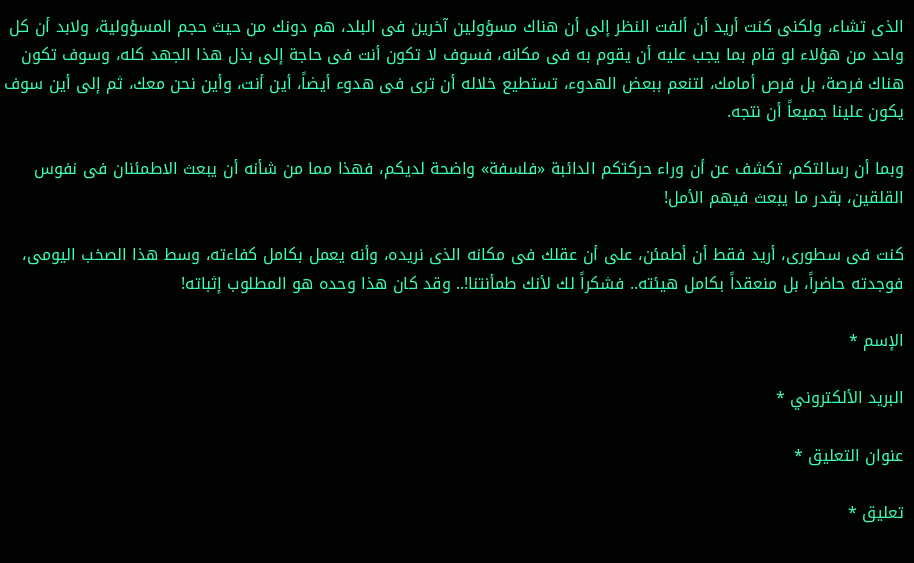الذى تشاء، ولكنى كنت أريد أن ألفت النظر إلى أن هناك مسؤولين آخرين فى البلد، هم دونك من حيث حجم المسؤولية، ولابد أن كل واحد من هؤلاء لو قام بما يجب عليه أن يقوم به فى مكانه، فسوف لا تكون أنت فى حاجة إلى بذل هذا الجهد كله، وسوف تكون هناك فرصة، بل فرص أمامك، لتنعم ببعض الهدوء، تستطيع خلاله أن ترى فى هدوء أيضاً، أين أنت، وأين نحن معك، ثم إلى أين سوف يكون علينا جميعاً أن نتجه.

وبما أن رسالتكم، تكشف عن أن وراء حركتكم الدائبة «فلسفة» واضحة لديكم، فهذا مما من شأنه أن يبعث الاطمئنان فى نفوس القلقين، بقدر ما يبعث فيهم الأمل!

كنت فى سطورى، أريد فقط أن أطمئن، على أن عقلك فى مكانه الذى نريده، وأنه يعمل بكامل كفاءته، وسط هذا الصخب اليومى، فوجدته حاضراً، بل منعقداً بكامل هيئته.. فشكراً لك لأنك طمأنتنا!.. وقد كان هذا وحده هو المطلوب إثباته!

الإسم *

البريد الألكتروني *

عنوان التعليق *

تعليق *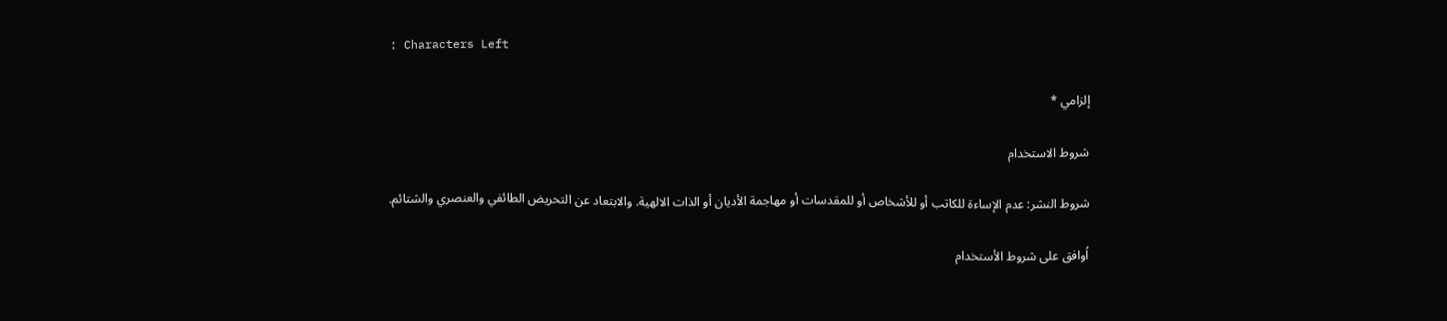: Characters Left

إلزامي *

شروط الاستخدام

شروط النشر: عدم الإساءة للكاتب أو للأشخاص أو للمقدسات أو مهاجمة الأديان أو الذات الالهية. والابتعاد عن التحريض الطائفي والعنصري والشتائم.

اُوافق على شروط الأستخدام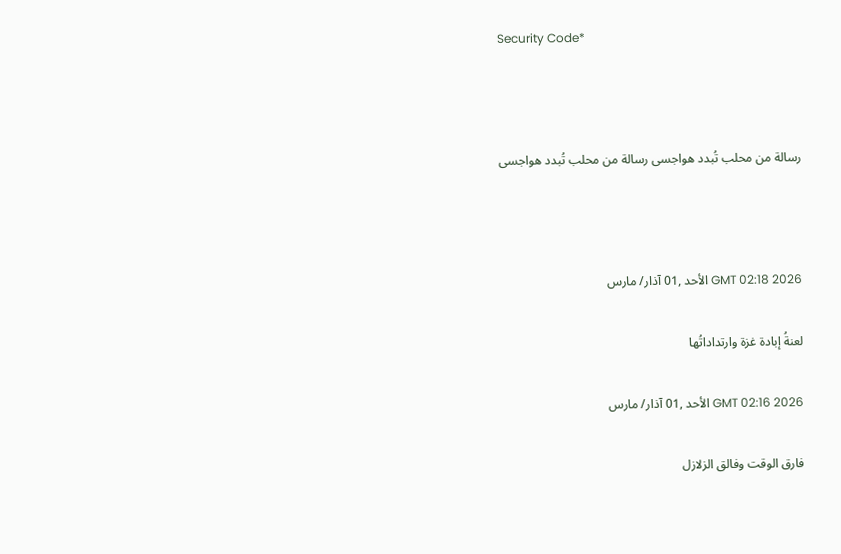Security Code*



رسالة من محلب تُبدد هواجسى رسالة من محلب تُبدد هواجسى



GMT 02:18 2026 الأحد ,01 آذار/ مارس

لعنةُ إبادة غزة وارتداداتُها

GMT 02:16 2026 الأحد ,01 آذار/ مارس

فارق الوقت وفالق الزلازل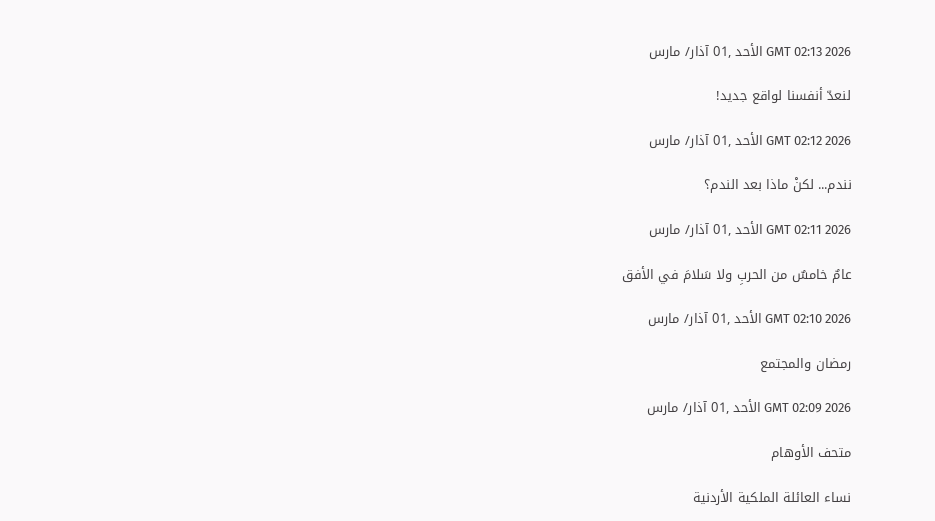GMT 02:13 2026 الأحد ,01 آذار/ مارس

لنعدّ أنفسنا لواقع جديد!

GMT 02:12 2026 الأحد ,01 آذار/ مارس

نندم... لكنْ ماذا بعد الندم؟

GMT 02:11 2026 الأحد ,01 آذار/ مارس

عامٌ خامسٌ من الحربِ ولا سَلامَ في الأفق

GMT 02:10 2026 الأحد ,01 آذار/ مارس

رمضان والمجتمع

GMT 02:09 2026 الأحد ,01 آذار/ مارس

متحف الأوهام

نساء العائلة الملكية الأردنية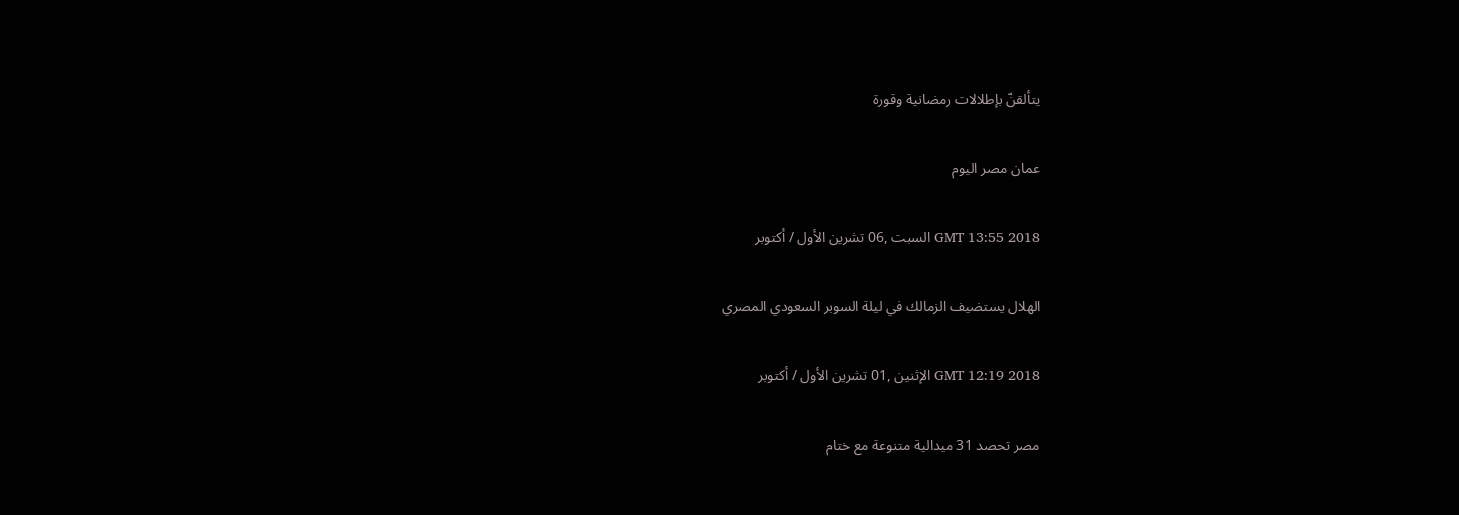يتألقنّ بإطلالات رمضانية وقورة

عمان مصر اليوم

GMT 13:55 2018 السبت ,06 تشرين الأول / أكتوبر

الهلال يستضيف الزمالك في ليلة السوبر السعودي المصري

GMT 12:19 2018 الإثنين ,01 تشرين الأول / أكتوبر

مصر تحصد 31 ميدالية متنوعة مع ختام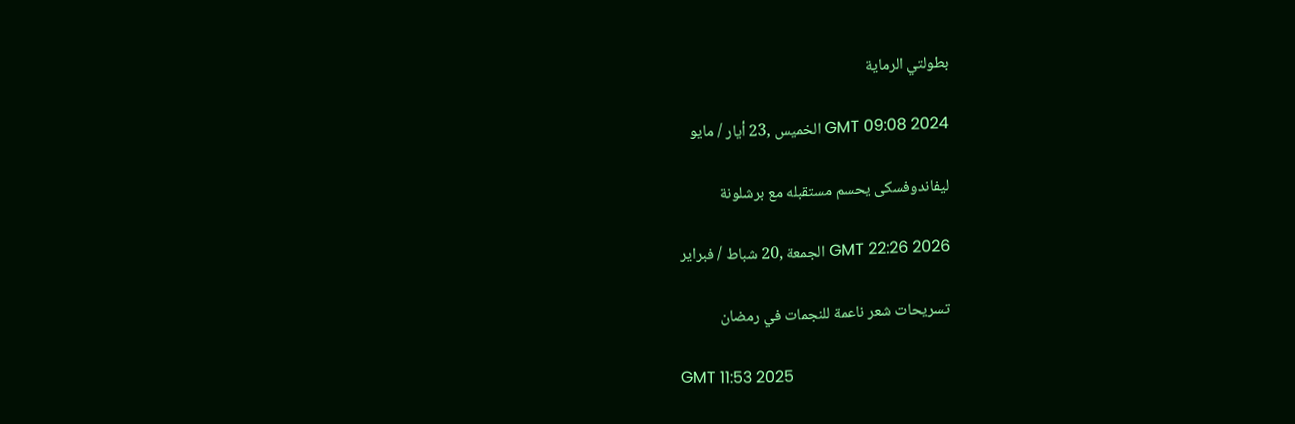بطولتي الرماية

GMT 09:08 2024 الخميس ,23 أيار / مايو

ليفاندوفسكى يحسم مستقبله مع برشلونة

GMT 22:26 2026 الجمعة ,20 شباط / فبراير

تسريحات شعر ناعمة للنجمات في رمضان

GMT 11:53 2025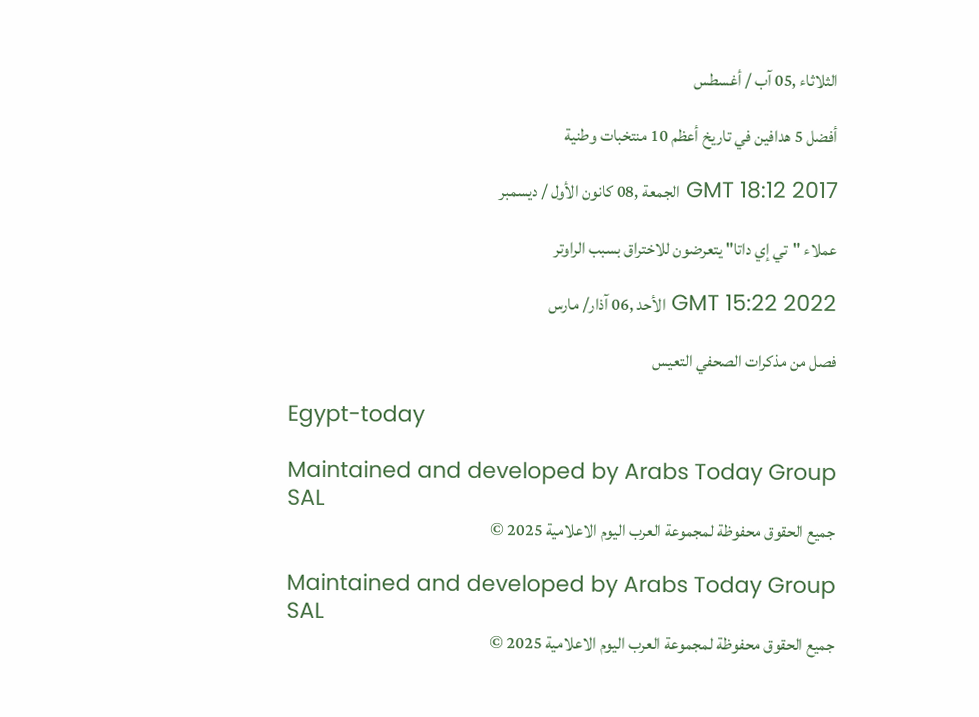الثلاثاء ,05 آب / أغسطس

أفضل 5 هدافين في تاريخ أعظم 10 منتخبات وطنية

GMT 18:12 2017 الجمعة ,08 كانون الأول / ديسمبر

عملاء "تي إي داتا" يتعرضون للاختراق بسبب الراوتر

GMT 15:22 2022 الأحد ,06 آذار/ مارس

فصل من مذكرات الصحفي التعيس

Egypt-today

Maintained and developed by Arabs Today Group SAL
جميع الحقوق محفوظة لمجموعة العرب اليوم الاعلامية 2025 ©

Maintained and developed by Arabs Today Group SAL
جميع الحقوق محفوظة لمجموعة العرب اليوم الاعلامية 2025 ©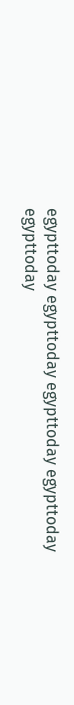egypttoday egypttoday egypttoday egypttoday
egypttoday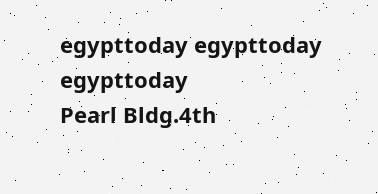egypttoday egypttoday
egypttoday
Pearl Bldg.4th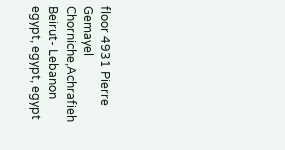floor 4931 Pierre Gemayel Chorniche,Achrafieh Beirut- Lebanon
egypt, egypt, egypt